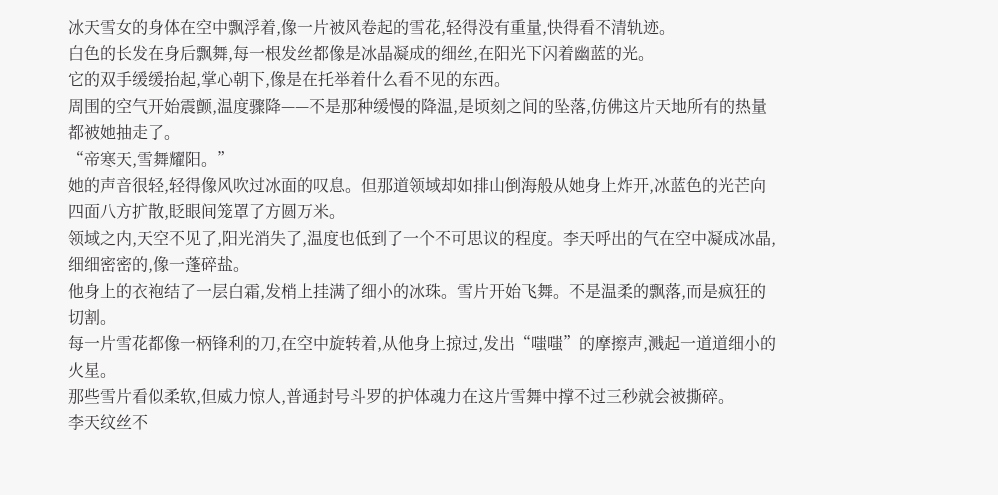冰天雪女的身体在空中飘浮着,像一片被风卷起的雪花,轻得没有重量,快得看不清轨迹。
白色的长发在身后飘舞,每一根发丝都像是冰晶凝成的细丝,在阳光下闪着幽蓝的光。
它的双手缓缓抬起,掌心朝下,像是在托举着什么看不见的东西。
周围的空气开始震颤,温度骤降——不是那种缓慢的降温,是顷刻之间的坠落,仿佛这片天地所有的热量都被她抽走了。
“帝寒天,雪舞耀阳。”
她的声音很轻,轻得像风吹过冰面的叹息。但那道领域却如排山倒海般从她身上炸开,冰蓝色的光芒向四面八方扩散,眨眼间笼罩了方圆万米。
领域之内,天空不见了,阳光消失了,温度也低到了一个不可思议的程度。李天呼出的气在空中凝成冰晶,细细密密的,像一蓬碎盐。
他身上的衣袍结了一层白霜,发梢上挂满了细小的冰珠。雪片开始飞舞。不是温柔的飘落,而是疯狂的切割。
每一片雪花都像一柄锋利的刀,在空中旋转着,从他身上掠过,发出“嗤嗤”的摩擦声,溅起一道道细小的火星。
那些雪片看似柔软,但威力惊人,普通封号斗罗的护体魂力在这片雪舞中撑不过三秒就会被撕碎。
李天纹丝不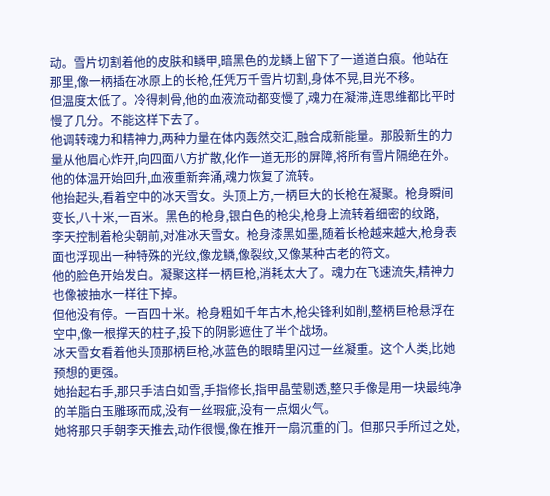动。雪片切割着他的皮肤和鳞甲,暗黑色的龙鳞上留下了一道道白痕。他站在那里,像一柄插在冰原上的长枪,任凭万千雪片切割,身体不晃,目光不移。
但温度太低了。冷得刺骨,他的血液流动都变慢了,魂力在凝滞,连思维都比平时慢了几分。不能这样下去了。
他调转魂力和精神力,两种力量在体内轰然交汇,融合成新能量。那股新生的力量从他眉心炸开,向四面八方扩散,化作一道无形的屏障,将所有雪片隔绝在外。他的体温开始回升,血液重新奔涌,魂力恢复了流转。
他抬起头,看着空中的冰天雪女。头顶上方,一柄巨大的长枪在凝聚。枪身瞬间变长,八十米,一百米。黑色的枪身,银白色的枪尖,枪身上流转着细密的纹路,
李天控制着枪尖朝前,对准冰天雪女。枪身漆黑如墨,随着长枪越来越大,枪身表面也浮现出一种特殊的光纹,像龙鳞,像裂纹,又像某种古老的符文。
他的脸色开始发白。凝聚这样一柄巨枪,消耗太大了。魂力在飞速流失,精神力也像被抽水一样往下掉。
但他没有停。一百四十米。枪身粗如千年古木,枪尖锋利如削,整柄巨枪悬浮在空中,像一根撑天的柱子,投下的阴影遮住了半个战场。
冰天雪女看着他头顶那柄巨枪,冰蓝色的眼睛里闪过一丝凝重。这个人类,比她预想的更强。
她抬起右手,那只手洁白如雪,手指修长,指甲晶莹剔透,整只手像是用一块最纯净的羊脂白玉雕琢而成,没有一丝瑕疵,没有一点烟火气。
她将那只手朝李天推去,动作很慢,像在推开一扇沉重的门。但那只手所过之处,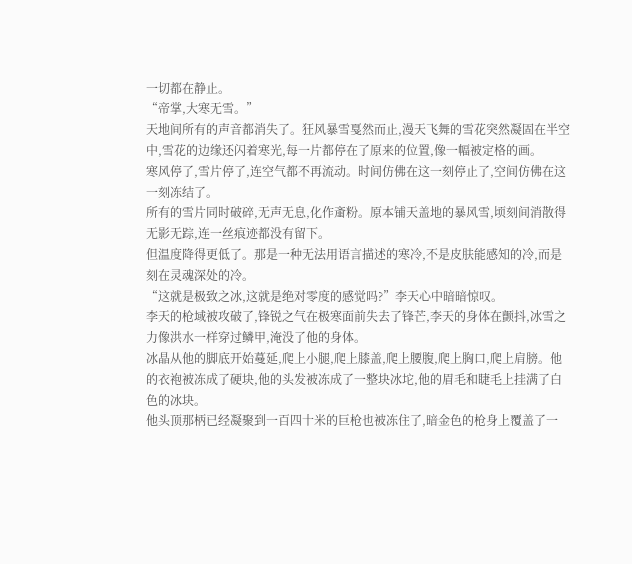一切都在静止。
“帝掌,大寒无雪。”
天地间所有的声音都消失了。狂风暴雪戛然而止,漫天飞舞的雪花突然凝固在半空中,雪花的边缘还闪着寒光,每一片都停在了原来的位置,像一幅被定格的画。
寒风停了,雪片停了,连空气都不再流动。时间仿佛在这一刻停止了,空间仿佛在这一刻冻结了。
所有的雪片同时破碎,无声无息,化作齑粉。原本铺天盖地的暴风雪,顷刻间消散得无影无踪,连一丝痕迹都没有留下。
但温度降得更低了。那是一种无法用语言描述的寒冷,不是皮肤能感知的冷,而是刻在灵魂深处的冷。
“这就是极致之冰,这就是绝对零度的感觉吗?”李天心中暗暗惊叹。
李天的枪域被攻破了,锋锐之气在极寒面前失去了锋芒,李天的身体在颤抖,冰雪之力像洪水一样穿过鳞甲,淹没了他的身体。
冰晶从他的脚底开始蔓延,爬上小腿,爬上膝盖,爬上腰腹,爬上胸口,爬上肩膀。他的衣袍被冻成了硬块,他的头发被冻成了一整块冰坨,他的眉毛和睫毛上挂满了白色的冰块。
他头顶那柄已经凝聚到一百四十米的巨枪也被冻住了,暗金色的枪身上覆盖了一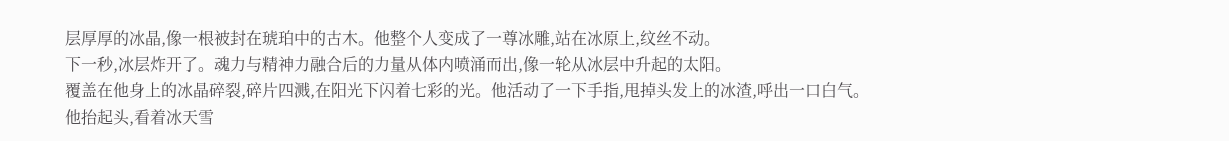层厚厚的冰晶,像一根被封在琥珀中的古木。他整个人变成了一尊冰雕,站在冰原上,纹丝不动。
下一秒,冰层炸开了。魂力与精神力融合后的力量从体内喷涌而出,像一轮从冰层中升起的太阳。
覆盖在他身上的冰晶碎裂,碎片四溅,在阳光下闪着七彩的光。他活动了一下手指,甩掉头发上的冰渣,呼出一口白气。
他抬起头,看着冰天雪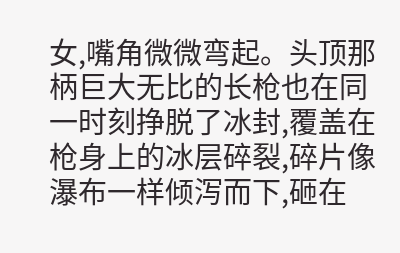女,嘴角微微弯起。头顶那柄巨大无比的长枪也在同一时刻挣脱了冰封,覆盖在枪身上的冰层碎裂,碎片像瀑布一样倾泻而下,砸在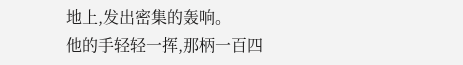地上,发出密集的轰响。
他的手轻轻一挥,那柄一百四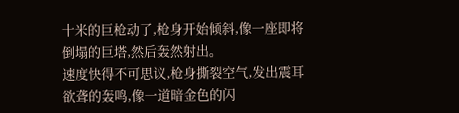十米的巨枪动了,枪身开始倾斜,像一座即将倒塌的巨塔,然后轰然射出。
速度快得不可思议,枪身撕裂空气,发出震耳欲聋的轰鸣,像一道暗金色的闪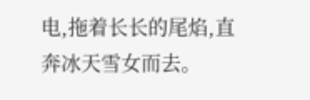电,拖着长长的尾焰,直奔冰天雪女而去。